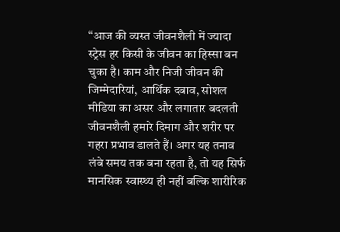“आज की व्यस्त जीवनशैली में ज्यादा स्ट्रेस हर किसी के जीवन का हिस्सा बन चुका है। काम और निजी जीवन की जिम्मेदारियां, आर्थिक दबाव, सोशल मीडिया का असर और लगातार बदलती जीवनशैली हमारे दिमाग और शरीर पर गहरा प्रभाव डालते हैं। अगर यह तनाव लंबे समय तक बना रहता है, तो यह सिर्फ मानसिक स्वास्थ्य ही नहीं बल्कि शारीरिक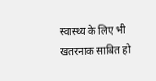स्वास्थ्य के लिए भी खतरनाक साबित हो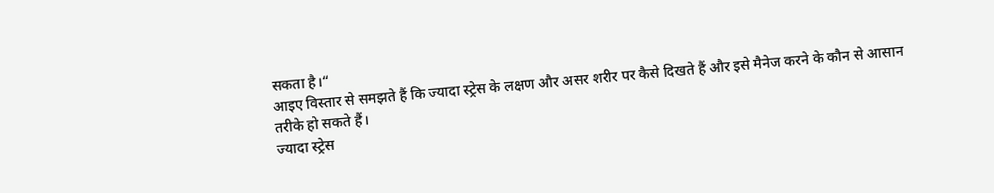सकता है।“
आइए विस्तार से समझते हैं कि ज्यादा स्ट्रेस के लक्षण और असर शरीर पर कैसे दिखते हैं और इसे मैनेज करने के कौन से आसान तरीके हो सकते हैं।
ज्यादा स्ट्रेस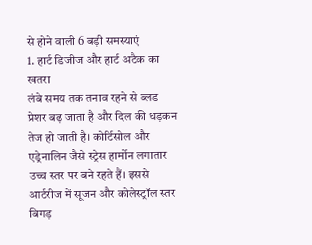से होने वाली 6 बड़ी समस्याएं
1. हार्ट डिजीज और हार्ट अटैक का खतरा
लंबे समय तक तनाव रहने से ब्लड प्रेशर बढ़ जाता है और दिल की धड़कन तेज हो जाती है। कोर्टिसोल और एड्रेनालिन जैसे स्ट्रेस हार्मोन लगातार उच्च स्तर पर बने रहते हैं। इससे आर्टरीज में सूजन और कोलेस्ट्रॉल स्तर बिगड़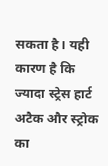सकता है। यही कारण है कि ज्यादा स्ट्रेस हार्ट अटैक और स्ट्रोक का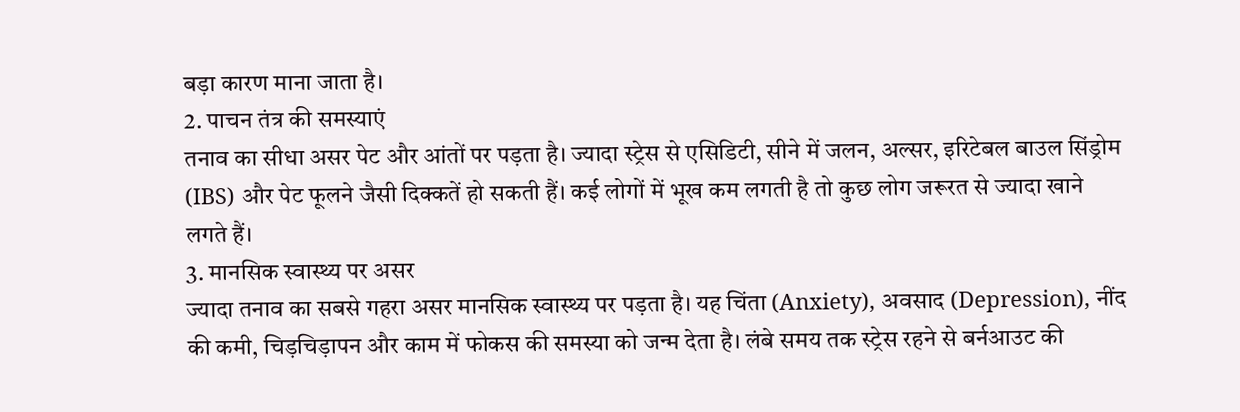बड़ा कारण माना जाता है।
2. पाचन तंत्र की समस्याएं
तनाव का सीधा असर पेट और आंतों पर पड़ता है। ज्यादा स्ट्रेस से एसिडिटी, सीने में जलन, अल्सर, इरिटेबल बाउल सिंड्रोम (IBS) और पेट फूलने जैसी दिक्कतें हो सकती हैं। कई लोगों में भूख कम लगती है तो कुछ लोग जरूरत से ज्यादा खाने लगते हैं।
3. मानसिक स्वास्थ्य पर असर
ज्यादा तनाव का सबसे गहरा असर मानसिक स्वास्थ्य पर पड़ता है। यह चिंता (Anxiety), अवसाद (Depression), नींद की कमी, चिड़चिड़ापन और काम में फोकस की समस्या को जन्म देता है। लंबे समय तक स्ट्रेस रहने से बर्नआउट की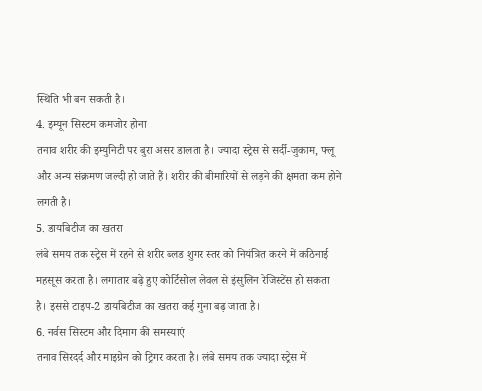स्थिति भी बन सकती है।
4. इम्यून सिस्टम कमजोर होना
तनाव शरीर की इम्युनिटी पर बुरा असर डालता है। ज्यादा स्ट्रेस से सर्दी-जुकाम, फ्लू और अन्य संक्रमण जल्दी हो जाते हैं। शरीर की बीमारियों से लड़ने की क्षमता कम होने लगती है।
5. डायबिटीज का खतरा
लंबे समय तक स्ट्रेस में रहने से शरीर ब्लड शुगर स्तर को नियंत्रित करने में कठिनाई महसूस करता है। लगातार बढ़े हुए कोर्टिसोल लेवल से इंसुलिन रेजिस्टेंस हो सकता है। इससे टाइप-2 डायबिटीज का खतरा कई गुना बढ़ जाता है।
6. नर्वस सिस्टम और दिमाग की समस्याएं
तनाव सिरदर्द और माइग्रेन को ट्रिगर करता है। लंबे समय तक ज्यादा स्ट्रेस में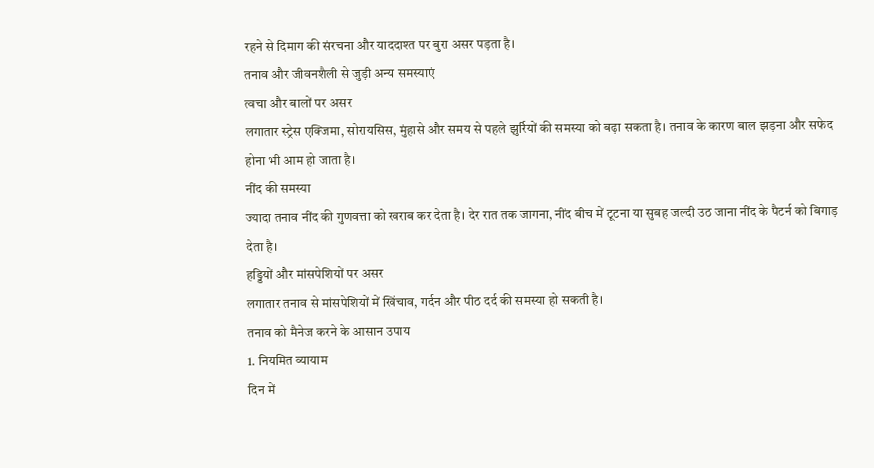रहने से दिमाग की संरचना और याददाश्त पर बुरा असर पड़ता है।
तनाव और जीवनशैली से जुड़ी अन्य समस्याएं
त्वचा और बालों पर असर
लगातार स्ट्रेस एक्जिमा, सोरायसिस, मुंहासे और समय से पहले झुर्रियों की समस्या को बढ़ा सकता है। तनाव के कारण बाल झड़ना और सफेद होना भी आम हो जाता है।
नींद की समस्या
ज्यादा तनाव नींद की गुणवत्ता को खराब कर देता है। देर रात तक जागना, नींद बीच में टूटना या सुबह जल्दी उठ जाना नींद के पैटर्न को बिगाड़ देता है।
हड्डियों और मांसपेशियों पर असर
लगातार तनाव से मांसपेशियों में खिंचाव, गर्दन और पीठ दर्द की समस्या हो सकती है।
तनाव को मैनेज करने के आसान उपाय
1. नियमित व्यायाम
दिन में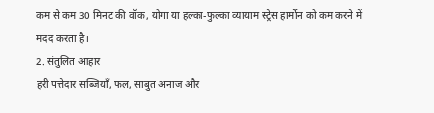कम से कम 30 मिनट की वॉक, योगा या हल्का-फुल्का व्यायाम स्ट्रेस हार्मोन को कम करने में मदद करता है।
2. संतुलित आहार
हरी पत्तेदार सब्जियाँ, फल, साबुत अनाज और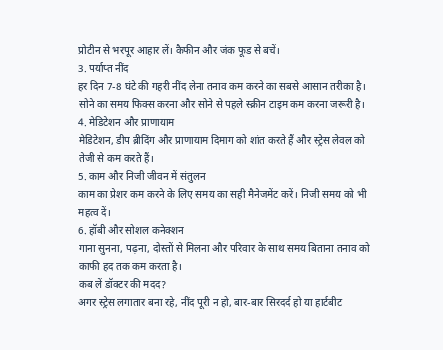प्रोटीन से भरपूर आहार लें। कैफीन और जंक फूड से बचें।
3. पर्याप्त नींद
हर दिन 7-8 घंटे की गहरी नींद लेना तनाव कम करने का सबसे आसान तरीका है। सोने का समय फिक्स करना और सोने से पहले स्क्रीन टाइम कम करना जरूरी है।
4. मेडिटेशन और प्राणायाम
मेडिटेशन, डीप ब्रीदिंग और प्राणायाम दिमाग को शांत करते हैं और स्ट्रेस लेवल को तेजी से कम करते हैं।
5. काम और निजी जीवन में संतुलन
काम का प्रेशर कम करने के लिए समय का सही मैनेजमेंट करें। निजी समय को भी महत्व दें।
6. हॉबी और सोशल कनेक्शन
गाना सुनना, पढ़ना, दोस्तों से मिलना और परिवार के साथ समय बिताना तनाव को काफी हद तक कम करता है।
कब लें डॉक्टर की मदद?
अगर स्ट्रेस लगातार बना रहे, नींद पूरी न हो, बार-बार सिरदर्द हो या हार्टबीट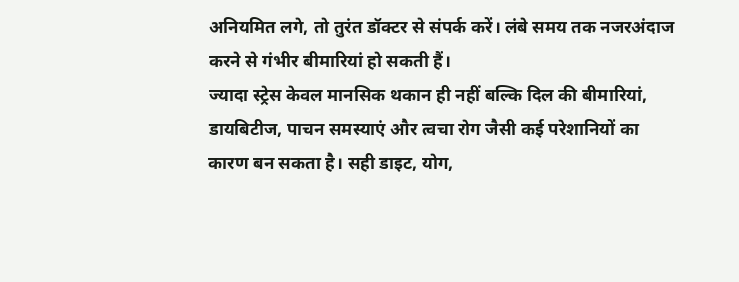अनियमित लगे, तो तुरंत डॉक्टर से संपर्क करें। लंबे समय तक नजरअंदाज करने से गंभीर बीमारियां हो सकती हैं।
ज्यादा स्ट्रेस केवल मानसिक थकान ही नहीं बल्कि दिल की बीमारियां, डायबिटीज, पाचन समस्याएं और त्वचा रोग जैसी कई परेशानियों का कारण बन सकता है। सही डाइट, योग,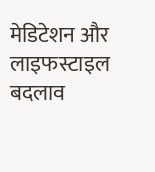मेडिटेशन और लाइफस्टाइल बदलाव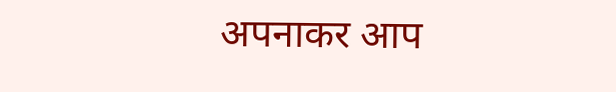अपनाकर आप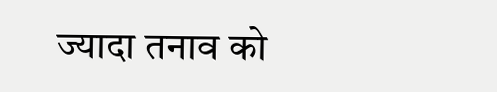ज्यादा तनाव को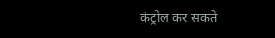कंट्रोल कर सकते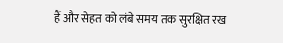हैं और सेहत को लंबे समय तक सुरक्षित रख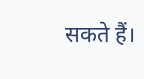सकते हैं।